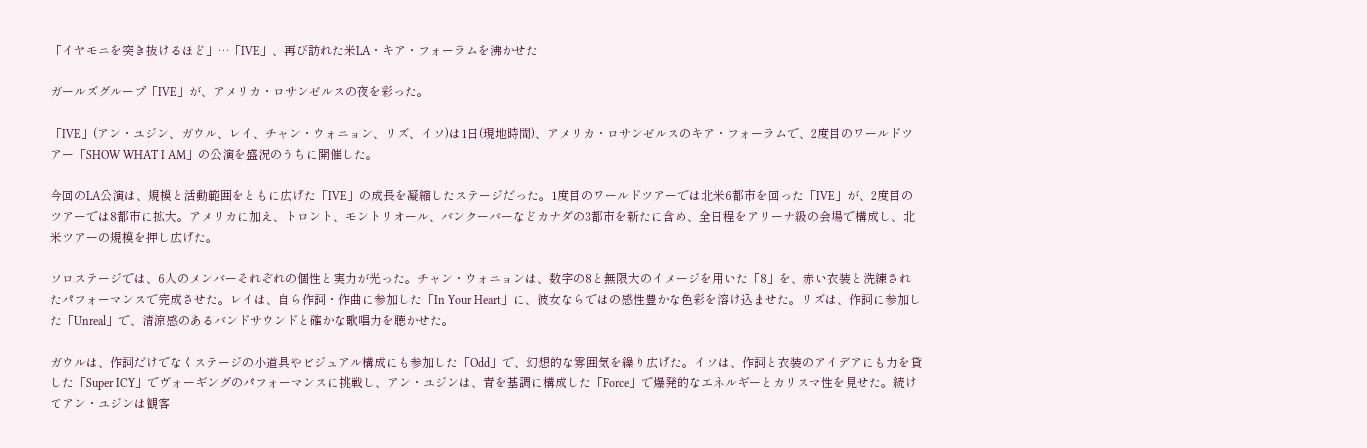「イヤモニを突き抜けるほど」…「IVE」、再び訪れた米LA・キア・フォーラムを沸かせた

ガールズグループ「IVE」が、アメリカ・ロサンゼルスの夜を彩った。

「IVE」(アン・ユジン、ガウル、レイ、チャン・ウォニョン、リズ、イソ)は1日(現地時間)、アメリカ・ロサンゼルスのキア・フォーラムで、2度目のワールドツアー「SHOW WHAT I AM」の公演を盛況のうちに開催した。

今回のLA公演は、規模と活動範囲をともに広げた「IVE」の成長を凝縮したステージだった。1度目のワールドツアーでは北米6都市を回った「IVE」が、2度目のツアーでは8都市に拡大。アメリカに加え、トロント、モントリオール、バンクーバーなどカナダの3都市を新たに含め、全日程をアリーナ級の会場で構成し、北米ツアーの規模を押し広げた。

ソロステージでは、6人のメンバーそれぞれの個性と実力が光った。チャン・ウォニョンは、数字の8と無限大のイメージを用いた「8」を、赤い衣装と洗練されたパフォーマンスで完成させた。レイは、自ら作詞・作曲に参加した「In Your Heart」に、彼女ならではの感性豊かな色彩を溶け込ませた。リズは、作詞に参加した「Unreal」で、清涼感のあるバンドサウンドと確かな歌唱力を聴かせた。

ガウルは、作詞だけでなくステージの小道具やビジュアル構成にも参加した「Odd」で、幻想的な雰囲気を繰り広げた。イソは、作詞と衣装のアイデアにも力を貸した「Super ICY」でヴォーギングのパフォーマンスに挑戦し、アン・ユジンは、青を基調に構成した「Force」で爆発的なエネルギーとカリスマ性を見せた。続けてアン・ユジンは観客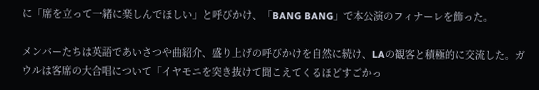に「席を立って一緒に楽しんでほしい」と呼びかけ、「BANG BANG」で本公演のフィナーレを飾った。

メンバーたちは英語であいさつや曲紹介、盛り上げの呼びかけを自然に続け、LAの観客と積極的に交流した。ガウルは客席の大合唱について「イヤモニを突き抜けて聞こえてくるほどすごかっ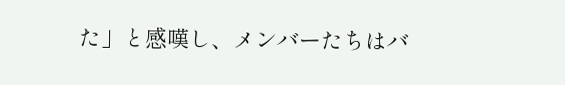た」と感嘆し、メンバーたちはバ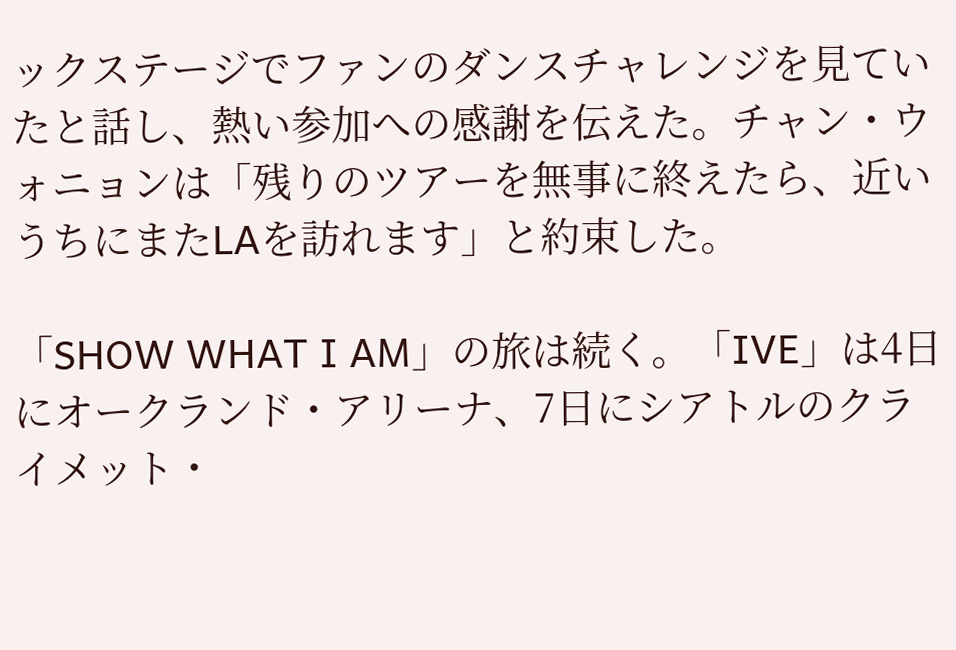ックステージでファンのダンスチャレンジを見ていたと話し、熱い参加への感謝を伝えた。チャン・ウォニョンは「残りのツアーを無事に終えたら、近いうちにまたLAを訪れます」と約束した。

「SHOW WHAT I AM」の旅は続く。「IVE」は4日にオークランド・アリーナ、7日にシアトルのクライメット・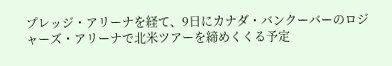プレッジ・アリーナを経て、9日にカナダ・バンクーバーのロジャーズ・アリーナで北米ツアーを締めくくる予定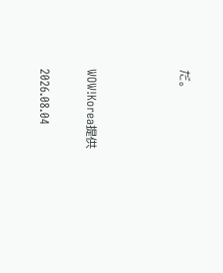だ。



WOW!Korea提供

2026.08.04